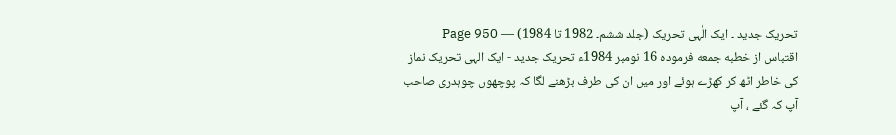تحریک جدید ۔ ایک الٰہی تحریک (جلد ششم۔ 1982 تا 1984) — Page 950
اقتباس از خطبه جمعه فرموده 16 نومبر 1984ء تحریک جدید - ایک الہی تحریک نماز کی خاطر اٹھ کر کھڑے ہوئے اور میں ان کی طرف بڑھنے لگا کہ پوچھوں چوہدری صاحب آپ کہ گئے ، آپ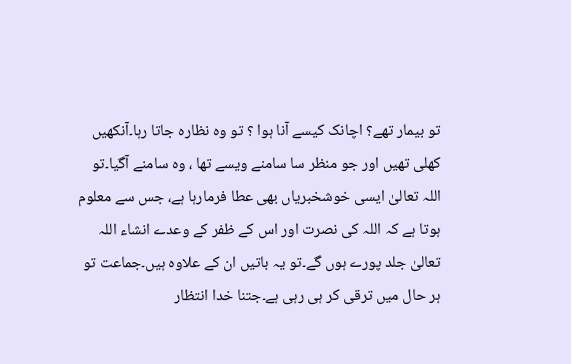تو بیمار تھے؟ اچانک کیسے آنا ہوا ؟ تو وہ نظارہ جاتا رہا۔آنکھیں کھلی تھیں اور جو منظر سا سامنے ویسے تھا ، وہ سامنے آگیا۔تو اللہ تعالیٰ ایسی خوشخبریاں بھی عطا فرمارہا ہے، جس سے معلوم ہوتا ہے کہ اللہ کی نصرت اور اس کے ظفر کے وعدے انشاء اللہ تعالیٰ جلد پورے ہوں گے۔تو یہ باتیں ان کے علاوہ ہیں۔جماعت تو ہر حال میں ترقی کر ہی رہی ہے۔جتنا خدا انتظار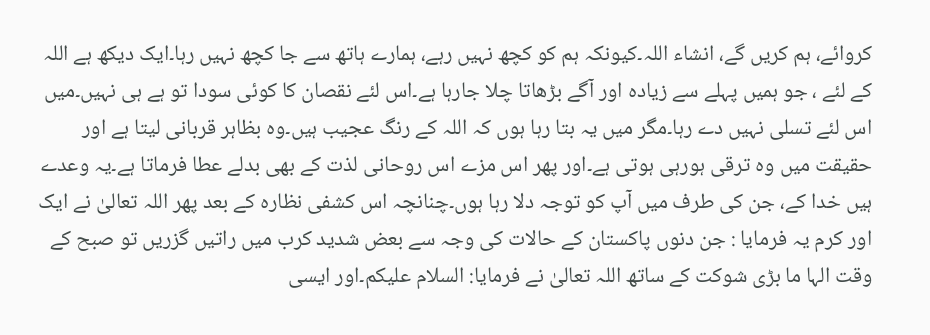کروائے، ہم کریں گے، انشاء اللہ۔کیونکہ ہم کو کچھ نہیں رہے، ہمارے ہاتھ سے جا کچھ نہیں رہا۔ایک دیکھ ہے اللہ کے لئے ، جو ہمیں پہلے سے زیادہ اور آگے بڑھاتا چلا جارہا ہے۔اس لئے نقصان کا کوئی سودا تو ہے ہی نہیں۔میں اس لئے تسلی نہیں دے رہا۔مگر میں یہ بتا رہا ہوں کہ اللہ کے رنگ عجیب ہیں۔وہ بظاہر قربانی لیتا ہے اور حقیقت میں وہ ترقی ہورہی ہوتی ہے۔اور پھر اس مزے اس روحانی لذت کے بھی بدلے عطا فرماتا ہے۔یہ وعدے ہیں خدا کے، جن کی طرف میں آپ کو توجہ دلا رہا ہوں۔چنانچہ اس کشفی نظارہ کے بعد پھر اللہ تعالیٰ نے ایک اور کرم یہ فرمایا : جن دنوں پاکستان کے حالات کی وجہ سے بعض شدید کرب میں راتیں گزریں تو صبح کے وقت الہا ما بڑی شوکت کے ساتھ اللہ تعالیٰ نے فرمایا: السلام علیکم۔اور ایسی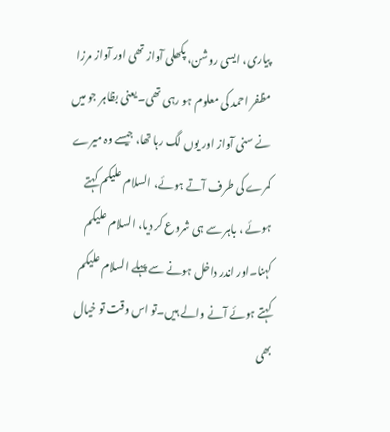پیاری، ایسی روشن، پکھلی آواز تھی اور آواز مرزا مظفر احمد کی معلوم ہو رہی تھی۔یعنی بظاہر جو میں نے سنی آواز اور یوں لگ رہا تھا، جیسے وہ میرے کمرے کی طرف آتے ہوئے، السلام علیکم کہتے ہوئے ، باہر سے ہی شروع کر دیا، السلام علیکم کہنا۔اور اندر داخل ہونے سے پہلے السلام علیکم کہتے ہوئے آنے والے ہیں۔تو اس وقت تو خیال بھی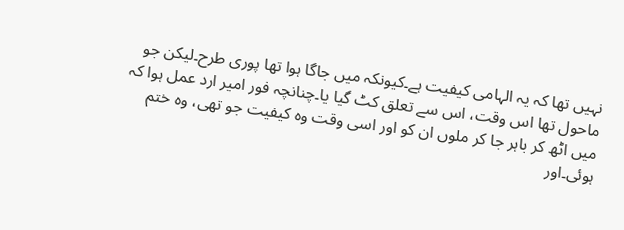نہیں تھا کہ یہ الہامی کیفیت ہے۔کیونکہ میں جاگا ہوا تھا پوری طرح۔لیکن جو ماحول تھا اس وقت، اس سے تعلق کٹ گیا یا۔چنانچہ فور امیر ارد عمل ہوا کہ میں اٹھ کر باہر جا کر ملوں ان کو اور اسی وقت وہ کیفیت جو تھی، وہ ختم ہوئی۔اور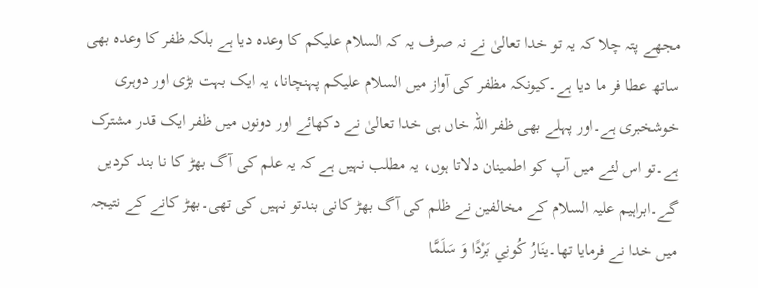مجھے پتہ چلا کہ یہ تو خدا تعالیٰ نے نہ صرف یہ کہ السلام علیکم کا وعدہ دیا ہے بلکہ ظفر کا وعدہ بھی ساتھ عطا فر ما دیا ہے۔کیونکہ مظفر کی آواز میں السلام علیکم پہنچانا، یہ ایک بہت بڑی اور دوہری خوشخبری ہے۔اور پہلے بھی ظفر اللہ خاں ہی خدا تعالیٰ نے دکھائے اور دونوں میں ظفر ایک قدر مشترک ہے۔تو اس لئے میں آپ کو اطمینان دلاتا ہوں، یہ مطلب نہیں ہے کہ یہ علم کی آگ بھڑ کا نا بند کردیں گے۔ابراہیم علیہ السلام کے مخالفین نے ظلم کی آگ بھڑ کانی بندتو نہیں کی تھی۔بھڑ کانے کے نتیجہ میں خدا نے فرمایا تھا۔ينَارُ كُونِي بَرْدًا وَ سَلَمَّا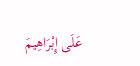عَلَى إِبْرَاهِيمَ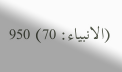(الانبياء: 70) 950